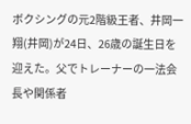ボクシングの元2階級王者、井岡一翔(井岡)が24日、26歳の誕生日を迎えた。父でトレーナーの一法会長や関係者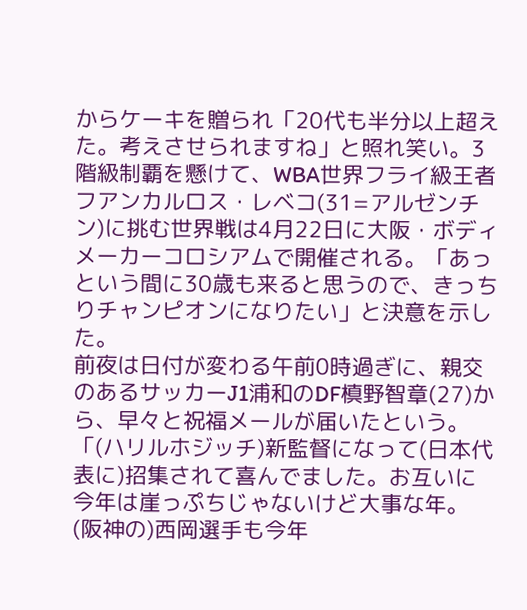からケーキを贈られ「20代も半分以上超えた。考えさせられますね」と照れ笑い。3階級制覇を懸けて、WBA世界フライ級王者フアンカルロス・レベコ(31=アルゼンチン)に挑む世界戦は4月22日に大阪・ボディメーカーコロシアムで開催される。「あっという間に30歳も来ると思うので、きっちりチャンピオンになりたい」と決意を示した。
前夜は日付が変わる午前0時過ぎに、親交のあるサッカーJ1浦和のDF槙野智章(27)から、早々と祝福メールが届いたという。「(ハリルホジッチ)新監督になって(日本代表に)招集されて喜んでました。お互いに今年は崖っぷちじゃないけど大事な年。(阪神の)西岡選手も今年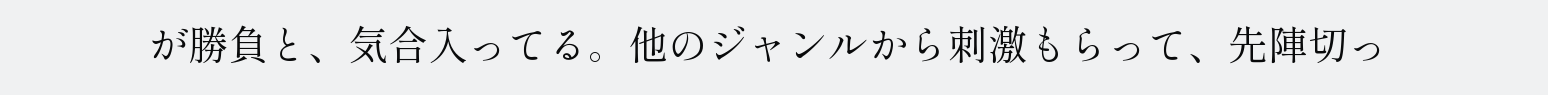が勝負と、気合入ってる。他のジャンルから刺激もらって、先陣切っ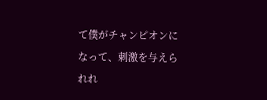て僕がチャンピオンになって、刺激を与えられれ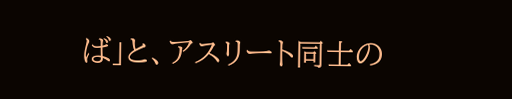ば」と、アスリート同士の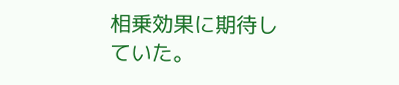相乗効果に期待していた。